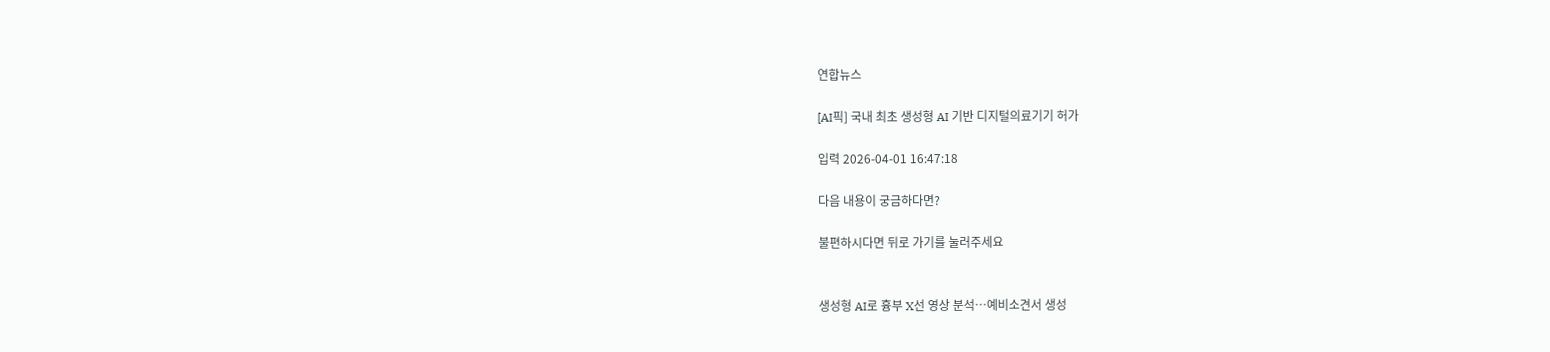연합뉴스

[AI픽] 국내 최초 생성형 AI 기반 디지털의료기기 허가

입력 2026-04-01 16:47:18

다음 내용이 궁금하다면?

불편하시다면 뒤로 가기를 눌러주세요


생성형 AI로 흉부 X선 영상 분석…예비소견서 생성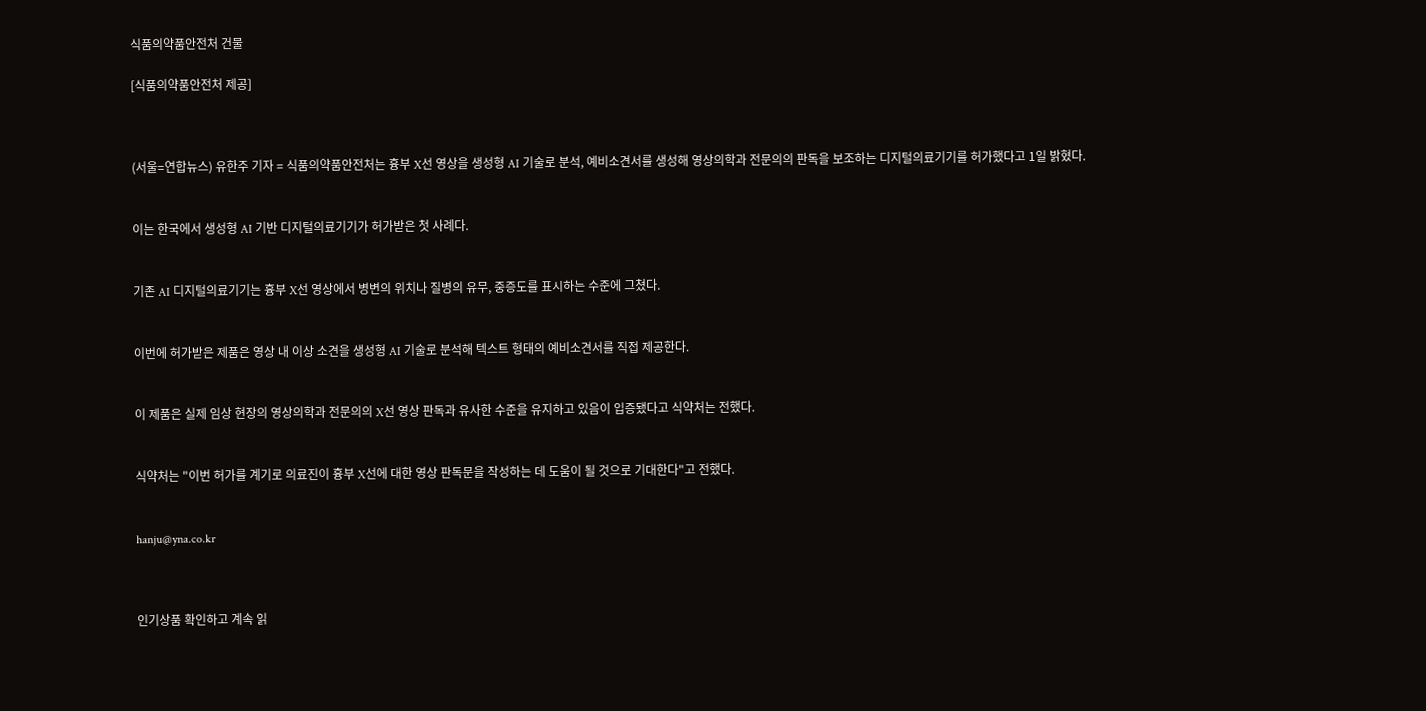식품의약품안전처 건물

[식품의약품안전처 제공]



(서울=연합뉴스) 유한주 기자 = 식품의약품안전처는 흉부 X선 영상을 생성형 AI 기술로 분석, 예비소견서를 생성해 영상의학과 전문의의 판독을 보조하는 디지털의료기기를 허가했다고 1일 밝혔다.


이는 한국에서 생성형 AI 기반 디지털의료기기가 허가받은 첫 사례다.


기존 AI 디지털의료기기는 흉부 X선 영상에서 병변의 위치나 질병의 유무, 중증도를 표시하는 수준에 그쳤다.


이번에 허가받은 제품은 영상 내 이상 소견을 생성형 AI 기술로 분석해 텍스트 형태의 예비소견서를 직접 제공한다.


이 제품은 실제 임상 현장의 영상의학과 전문의의 X선 영상 판독과 유사한 수준을 유지하고 있음이 입증됐다고 식약처는 전했다.


식약처는 "이번 허가를 계기로 의료진이 흉부 X선에 대한 영상 판독문을 작성하는 데 도움이 될 것으로 기대한다"고 전했다.


hanju@yna.co.kr



인기상품 확인하고 계속 읽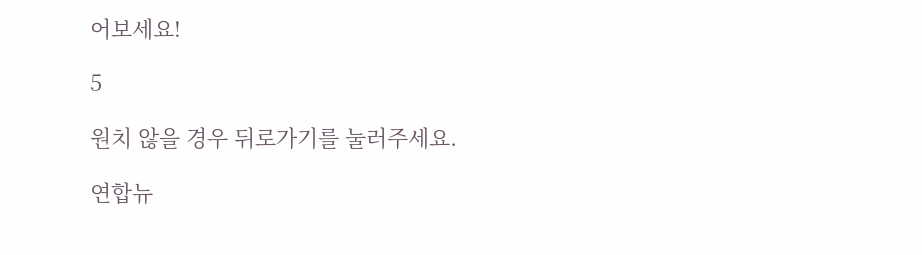어보세요!

5

원치 않을 경우 뒤로가기를 눌러주세요.

연합뉴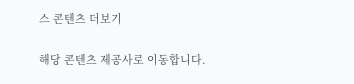스 콘텐츠 더보기

해당 콘텐츠 제공사로 이동합니다.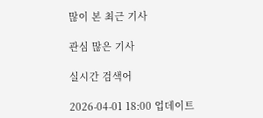많이 본 최근 기사

관심 많은 기사

실시간 검색어

2026-04-01 18:00 업데이트